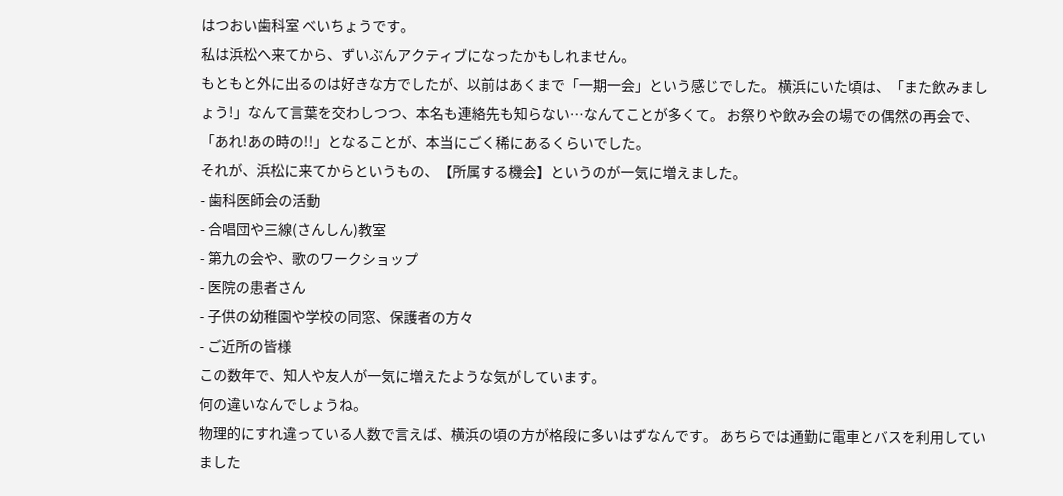はつおい歯科室 べいちょうです。
私は浜松へ来てから、ずいぶんアクティブになったかもしれません。
もともと外に出るのは好きな方でしたが、以前はあくまで「一期一会」という感じでした。 横浜にいた頃は、「また飲みましょう!」なんて言葉を交わしつつ、本名も連絡先も知らない…なんてことが多くて。 お祭りや飲み会の場での偶然の再会で、「あれ!あの時の!!」となることが、本当にごく稀にあるくらいでした。
それが、浜松に来てからというもの、【所属する機会】というのが一気に増えました。
- 歯科医師会の活動
- 合唱団や三線(さんしん)教室
- 第九の会や、歌のワークショップ
- 医院の患者さん
- 子供の幼稚園や学校の同窓、保護者の方々
- ご近所の皆様
この数年で、知人や友人が一気に増えたような気がしています。
何の違いなんでしょうね。
物理的にすれ違っている人数で言えば、横浜の頃の方が格段に多いはずなんです。 あちらでは通勤に電車とバスを利用していました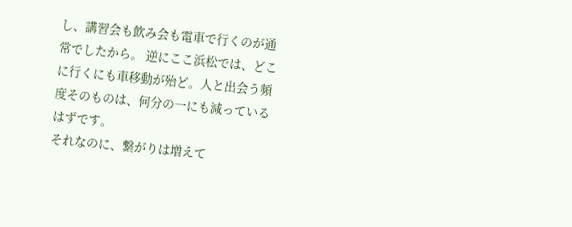し、講習会も飲み会も電車で行くのが通常でしたから。 逆にここ浜松では、どこに行くにも車移動が殆ど。人と出会う頻度そのものは、何分の一にも減っているはずです。
それなのに、繋がりは増えて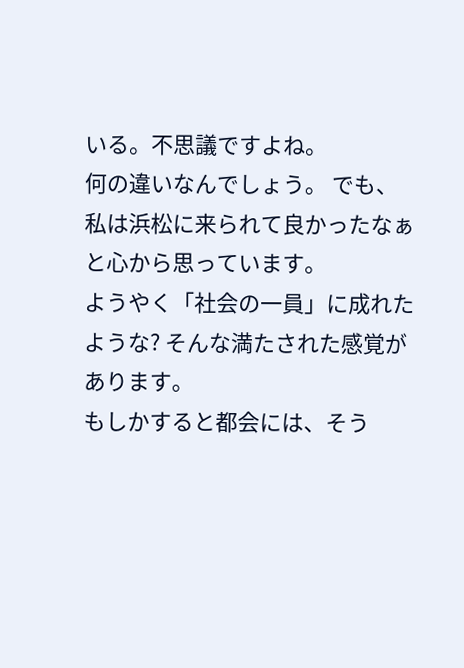いる。不思議ですよね。
何の違いなんでしょう。 でも、私は浜松に来られて良かったなぁと心から思っています。
ようやく「社会の一員」に成れたような? そんな満たされた感覚があります。
もしかすると都会には、そう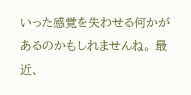いった感覚を失わせる何かがあるのかもしれませんね。 最近、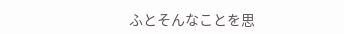ふとそんなことを思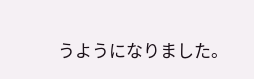うようになりました。